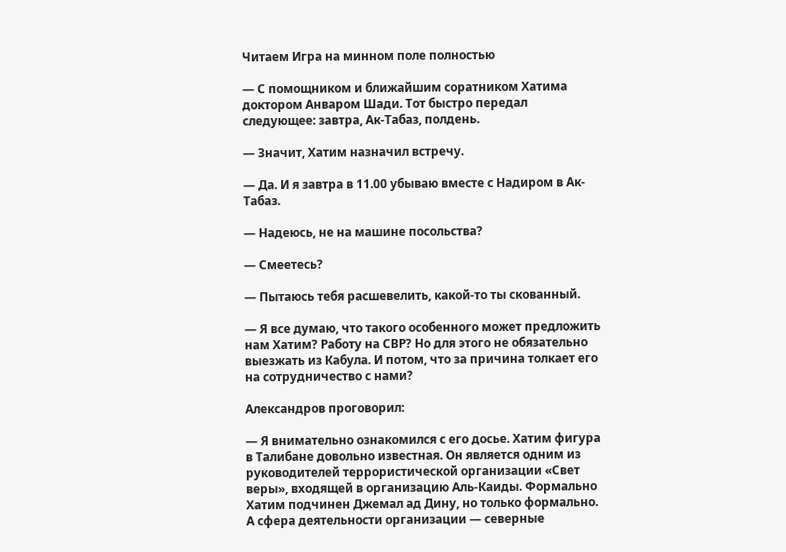Читаем Игра на минном поле полностью

— С помощником и ближайшим соратником Хатима доктором Анваром Шади. Тот быстро передал следующее: завтра, Ак-Табаз, полдень.

— Значит, Хатим назначил встречу.

— Да. И я завтра в 11.00 убываю вместе с Надиром в Ак-Табаз.

— Надеюсь, не на машине посольства?

— Смеетесь?

— Пытаюсь тебя расшевелить, какой-то ты скованный.

— Я все думаю, что такого особенного может предложить нам Хатим? Работу на СВР? Но для этого не обязательно выезжать из Кабула. И потом, что за причина толкает его на сотрудничество с нами?

Александров проговорил:

— Я внимательно ознакомился с его досье. Хатим фигура в Талибане довольно известная. Он является одним из руководителей террористической организации «Свет веры», входящей в организацию Аль-Каиды. Формально Хатим подчинен Джемал ад Дину, но только формально. А сфера деятельности организации — северные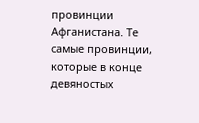провинции Афганистана. Те самые провинции, которые в конце девяностых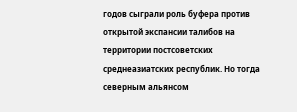годов сыграли роль буфера против открытой экспансии талибов на территории постсоветских среднеазиатских республик. Но тогда северным альянсом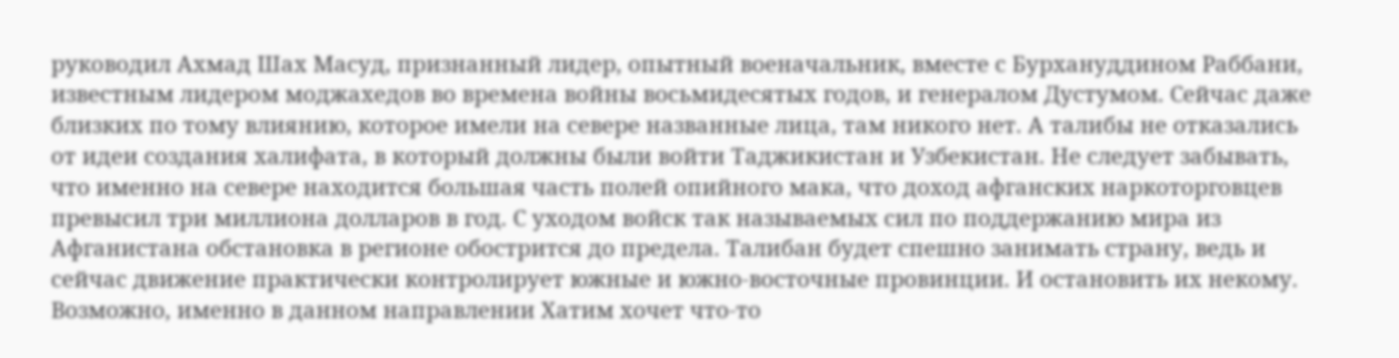руководил Ахмад Шах Масуд, признанный лидер, опытный военачальник, вместе с Бурхануддином Раббани, известным лидером моджахедов во времена войны восьмидесятых годов, и генералом Дустумом. Сейчас даже близких по тому влиянию, которое имели на севере названные лица, там никого нет. А талибы не отказались от идеи создания халифата, в который должны были войти Таджикистан и Узбекистан. Не следует забывать, что именно на севере находится большая часть полей опийного мака, что доход афганских наркоторговцев превысил три миллиона долларов в год. С уходом войск так называемых сил по поддержанию мира из Афганистана обстановка в регионе обострится до предела. Талибан будет спешно занимать страну, ведь и сейчас движение практически контролирует южные и южно-восточные провинции. И остановить их некому. Возможно, именно в данном направлении Хатим хочет что-то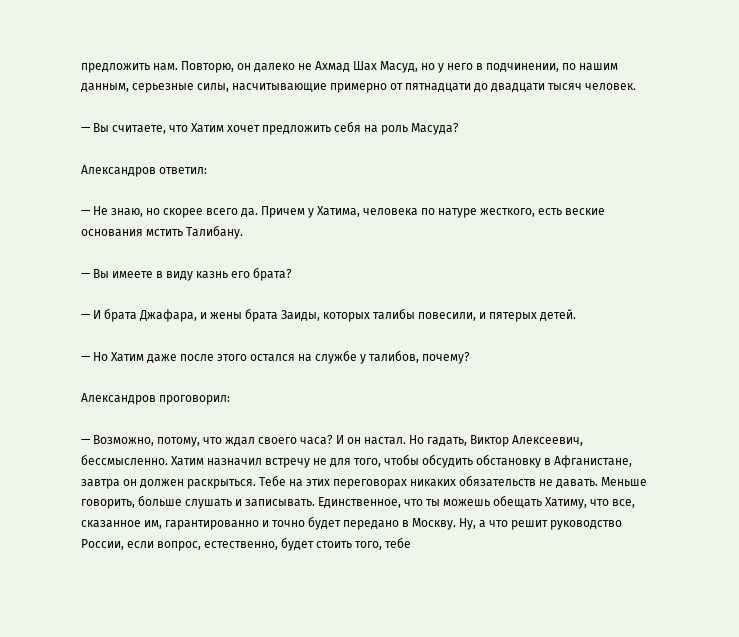предложить нам. Повторю, он далеко не Ахмад Шах Масуд, но у него в подчинении, по нашим данным, серьезные силы, насчитывающие примерно от пятнадцати до двадцати тысяч человек.

— Вы считаете, что Хатим хочет предложить себя на роль Масуда?

Александров ответил:

— Не знаю, но скорее всего да. Причем у Хатима, человека по натуре жесткого, есть веские основания мстить Талибану.

— Вы имеете в виду казнь его брата?

— И брата Джафара, и жены брата Заиды, которых талибы повесили, и пятерых детей.

— Но Хатим даже после этого остался на службе у талибов, почему?

Александров проговорил:

— Возможно, потому, что ждал своего часа? И он настал. Но гадать, Виктор Алексеевич, бессмысленно. Хатим назначил встречу не для того, чтобы обсудить обстановку в Афганистане, завтра он должен раскрыться. Тебе на этих переговорах никаких обязательств не давать. Меньше говорить, больше слушать и записывать. Единственное, что ты можешь обещать Хатиму, что все, сказанное им, гарантированно и точно будет передано в Москву. Ну, а что решит руководство России, если вопрос, естественно, будет стоить того, тебе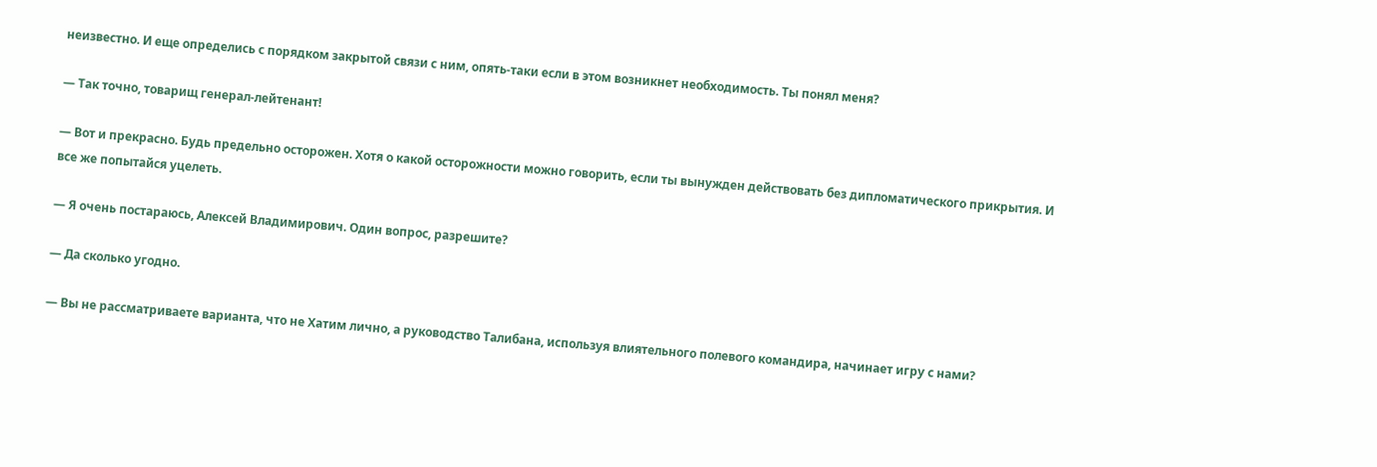неизвестно. И еще определись с порядком закрытой связи с ним, опять-таки если в этом возникнет необходимость. Ты понял меня?

— Так точно, товарищ генерал-лейтенант!

— Вот и прекрасно. Будь предельно осторожен. Хотя о какой осторожности можно говорить, если ты вынужден действовать без дипломатического прикрытия. И все же попытайся уцелеть.

— Я очень постараюсь, Алексей Владимирович. Один вопрос, разрешите?

— Да сколько угодно.

— Вы не рассматриваете варианта, что не Хатим лично, а руководство Талибана, используя влиятельного полевого командира, начинает игру с нами?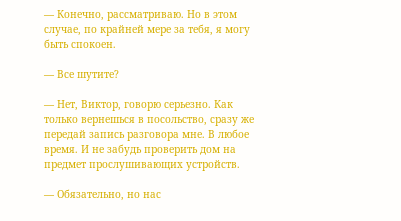— Конечно, рассматриваю. Но в этом случае, по крайней мере за тебя, я могу быть спокоен.

— Все шутите?

— Нет, Виктор, говорю серьезно. Как только вернешься в посольство, сразу же передай запись разговора мне. В любое время. И не забудь проверить дом на предмет прослушивающих устройств.

— Обязательно, но нас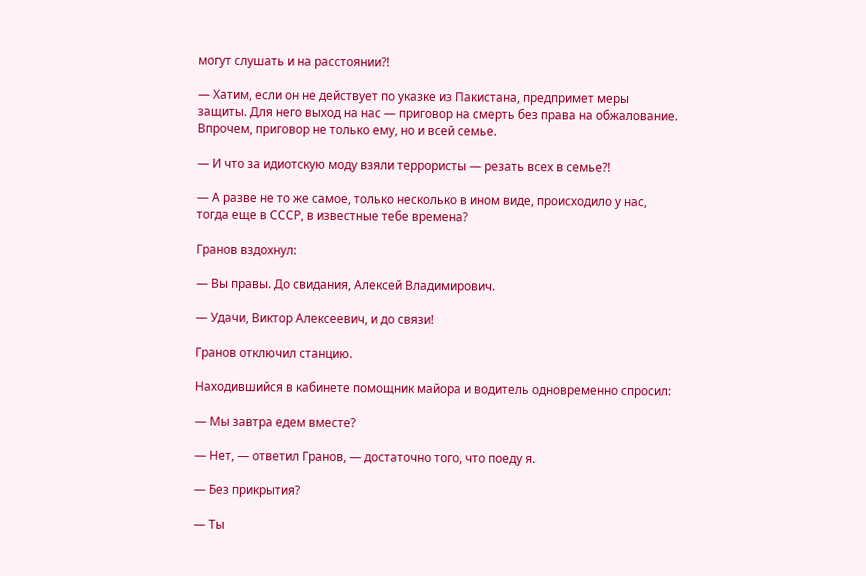могут слушать и на расстоянии?!

— Хатим, если он не действует по указке из Пакистана, предпримет меры защиты. Для него выход на нас — приговор на смерть без права на обжалование. Впрочем, приговор не только ему, но и всей семье.

— И что за идиотскую моду взяли террористы — резать всех в семье?!

— А разве не то же самое, только несколько в ином виде, происходило у нас, тогда еще в СССР, в известные тебе времена?

Гранов вздохнул:

— Вы правы. До свидания, Алексей Владимирович.

— Удачи, Виктор Алексеевич, и до связи!

Гранов отключил станцию.

Находившийся в кабинете помощник майора и водитель одновременно спросил:

— Мы завтра едем вместе?

— Нет, — ответил Гранов, — достаточно того, что поеду я.

— Без прикрытия?

— Ты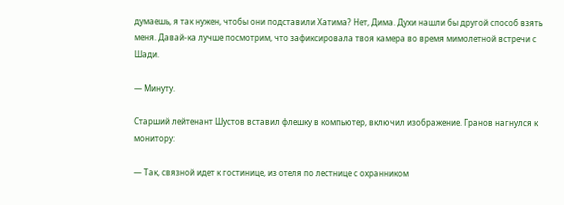думаешь, я так нужен, чтобы они подставили Хатима? Нет, Дима. Духи нашли бы другой способ взять меня. Давай-ка лучше посмотрим, что зафиксировала твоя камера во время мимолетной встречи с Шади.

— Минуту.

Старший лейтенант Шустов вставил флешку в компьютер, включил изображение. Гранов нагнулся к монитору:

— Так, связной идет к гостинице, из отеля по лестнице с охранником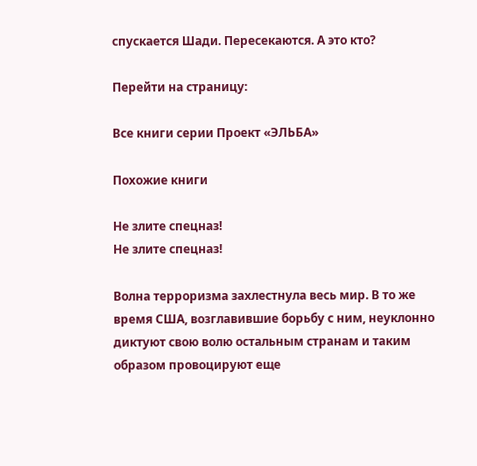спускается Шади. Пересекаются. А это кто?

Перейти на страницу:

Все книги серии Проект «ЭЛЬБА»

Похожие книги

Не злите спецназ!
Не злите спецназ!

Волна терроризма захлестнула весь мир. В то же время США, возглавившие борьбу с ним, неуклонно диктуют свою волю остальным странам и таким образом провоцируют еще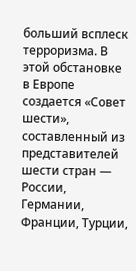больший всплеск терроризма. В этой обстановке в Европе создается «Совет шести», составленный из представителей шести стран — России, Германии, Франции, Турции,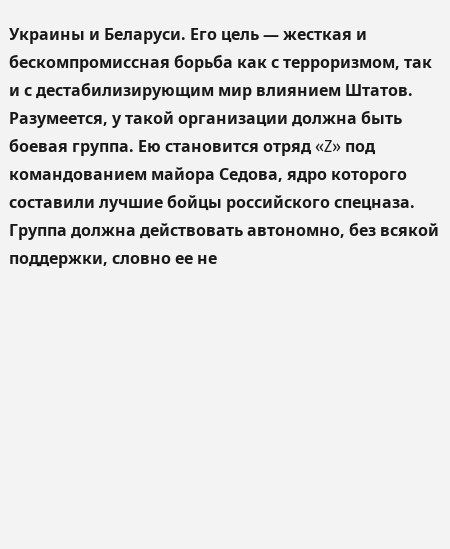Украины и Беларуси. Его цель — жесткая и бескомпромиссная борьба как с терроризмом, так и с дестабилизирующим мир влиянием Штатов. Разумеется, у такой организации должна быть боевая группа. Ею становится отряд «Z» под командованием майора Седова, ядро которого составили лучшие бойцы российского спецназа. Группа должна действовать автономно, без всякой поддержки, словно ее не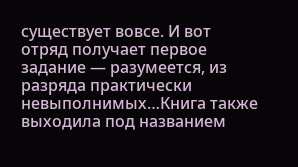существует вовсе. И вот отряд получает первое задание — разумеется, из разряда практически невыполнимых…Книга также выходила под названием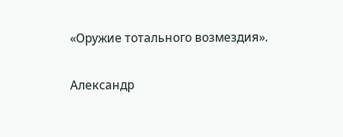«Оружие тотального возмездия».

Александр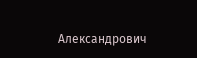Александрович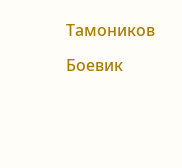Тамоников

Боевик